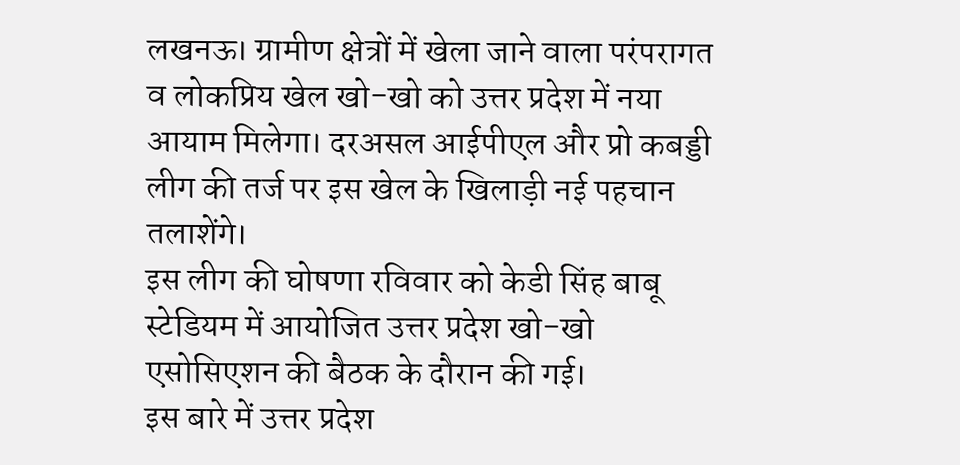लखनऊ। ग्रामीण क्षेत्रों में खेला जाने वाला परंपरागत व लोकप्रिय खेल खो-खो को उत्तर प्रदेश में नया आयाम मिलेगा। दरअसल आईपीएल और प्रो कबड्डी लीग की तर्ज पर इस खेल के खिलाड़ी नई पहचान तलाशेंगे।
इस लीग की घोषणा रविवार को केडी सिंह बाबू स्टेडियम में आयोजित उत्तर प्रदेश खो-खो एसोसिएशन की बैठक के दौरान की गई।
इस बारे में उत्तर प्रदेश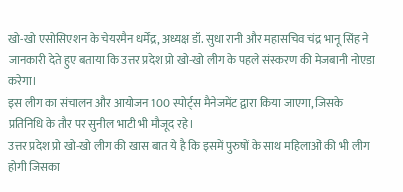खो-खो एसोसिएशन के चेयरमैन धर्मेंद्र, अध्यक्ष डॉ. सुधा रानी और महासचिव चंद्र भानू सिंह ने जानकारी देते हुए बताया कि उत्तर प्रदेश प्रो खो-खो लीग के पहले संस्करण की मेजबानी नोएडा करेगा।
इस लीग का संचालन और आयोजन 100 स्पोर्ट्स मैनेजमेंट द्वारा किया जाएगा, जिसके प्रतिनिधि के तौर पर सुनील भाटी भी मौजूद रहे।
उत्तर प्रदेश प्रो खो-खो लीग की खास बात ये है कि इसमें पुरुषों के साथ महिलाओं की भी लीग होगी जिसका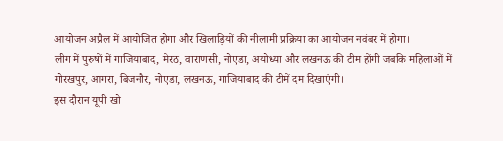आयोजन अप्रैल में आयोजित होगा और खिलाड़ियों की नीलामी प्रक्रिया का आयोजन नवंबर में होगा।
लीग में पुरुषों में गाजियाबाद, मेरठ, वाराणसी, नोएडा, अयोध्या और लखनऊ की टीम होंगी जबकि महिलाओं में गोरखपुर, आगरा, बिजनौर, नोएडा, लखनऊ, गाजियाबाद की टीमें दम दिखाएंगी।
इस दौरान यूपी खो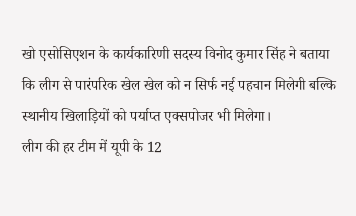खो एसोसिएशन के कार्यकारिणी सदस्य विनोद कुमार सिंह ने बताया कि लीग से पारंपरिक खेल खेल को न सिर्फ नई पहचान मिलेगी बल्कि स्थानीय खिलाड़ियों को पर्याप्त एक्सपोजर भी मिलेगा।
लीग की हर टीम में यूपी के 12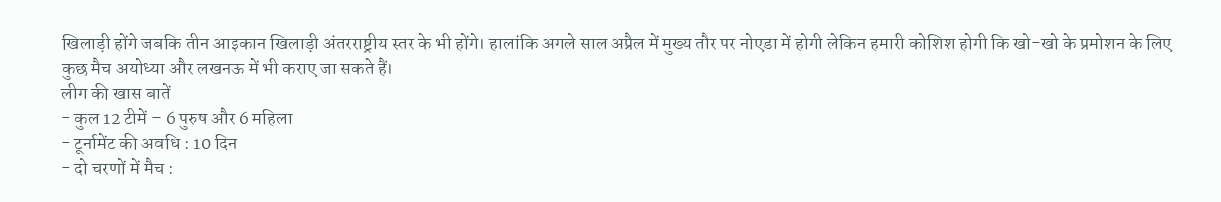खिलाड़ी होंगे जबकि तीन आइकान खिलाड़ी अंतरराष्ट्रीय स्तर के भी होंगे। हालांकि अगले साल अप्रैल में मुख्य तौर पर नोएडा में होगी लेकिन हमारी कोशिश होगी कि खो-खो के प्रमोशन के लिए कुछ मैच अयोध्या और लखनऊ में भी कराए जा सकते हैं।
लीग की खास बातें
- कुल 12 टीमें – 6 पुरुष और 6 महिला
- टूर्नामेंट की अवधि : 10 दिन
- दो चरणों में मैच :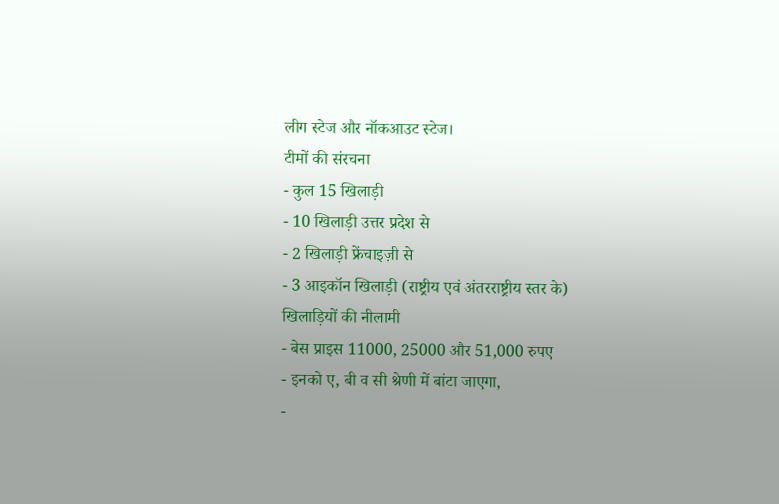लीग स्टेज और नॉकआउट स्टेज।
टीमों की संरचना
- कुल 15 खिलाड़ी
- 10 खिलाड़ी उत्तर प्रदेश से
- 2 खिलाड़ी फ्रेंचाइज़ी से
- 3 आइकॉन खिलाड़ी (राष्ट्रीय एवं अंतरराष्ट्रीय स्तर के)
खिलाड़ियों की नीलामी
- बेस प्राइस 11000, 25000 और 51,000 रुपए
- इनको ए, बी व सी श्रेणी में बांटा जाएगा,
-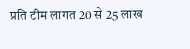प्रति टीम लागत 20 से 25 लाख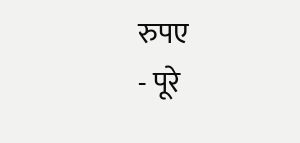रुपए
- पूरे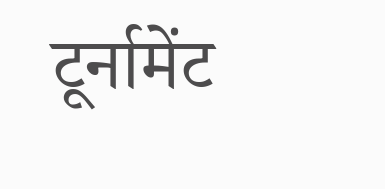टूर्नामेंट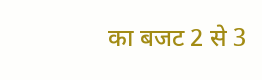का बजट 2 से 3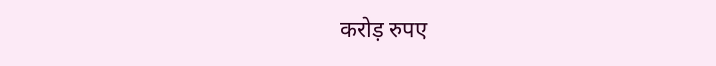करोड़ रुपए